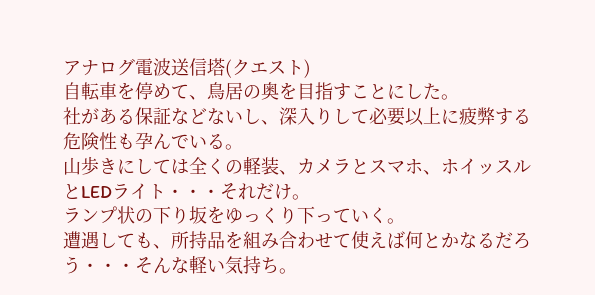アナログ電波送信塔(クエスト)
自転車を停めて、鳥居の奥を目指すことにした。
社がある保証などないし、深入りして必要以上に疲弊する危険性も孕んでいる。
山歩きにしては全くの軽装、カメラとスマホ、ホイッスルとLEDライト・・・それだけ。
ランプ状の下り坂をゆっくり下っていく。
遭遇しても、所持品を組み合わせて使えば何とかなるだろう・・・そんな軽い気持ち。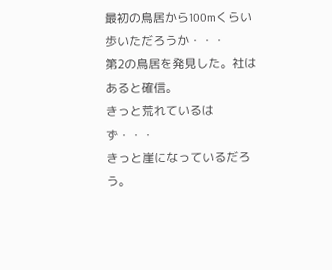最初の鳥居から100mくらい歩いただろうか・・・
第2の鳥居を発見した。社はあると確信。
きっと荒れているはず・・・
きっと崖になっているだろう。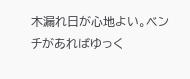木漏れ日が心地よい。ベンチがあればゆっく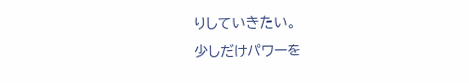りしていきたい。
少しだけパワーを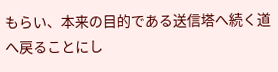もらい、本来の目的である送信塔へ続く道へ戻ることにし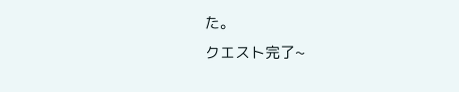た。
クエスト完了~